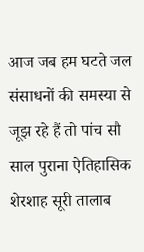आज जब हम घटते जल संसाधनों की समस्या से जूझ रहे हैं तो पांच सौ साल पुराना ऐतिहासिक शेरशाह सूरी तालाब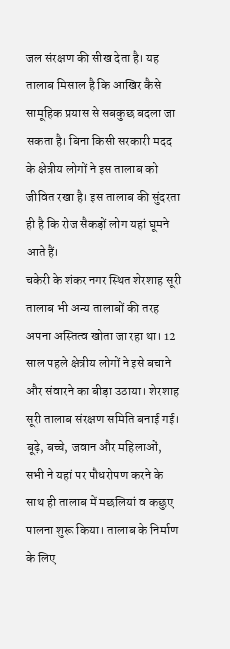जल संरक्षण की सीख देता है। यह तालाब मिसाल है कि आखिर कैसे सामूहिक प्रयास से सबकुछ बदला जा सकता है। बिना किसी सरकारी मदद के क्षेत्रीय लोगों ने इस तालाब को जीवित रखा है। इस तालाब की सुंदरता ही है कि रोज सैकड़ों लोग यहां घूमने आते हैं।
चकेरी के शंकर नगर स्थित शेरशाह सूरी तालाब भी अन्य तालाबों की तरह अपना अस्तित्व खोता जा रहा था। 12 साल पहले क्षेत्रीय लोगों ने इसे बचाने और संवारने का बीड़ा उठाया। शेरशाह सूरी तालाब संरक्षण समिति बनाई गई। बूढ़े, बच्चे, जवान और महिलाओं, सभी ने यहां पर पौधरोपण करने के साथ ही तालाब में मछलियां व कछुए पालना शुरू किया। तालाब के निर्माण के लिए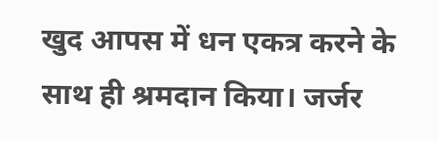खुद आपस में धन एकत्र करने के साथ ही श्रमदान किया। जर्जर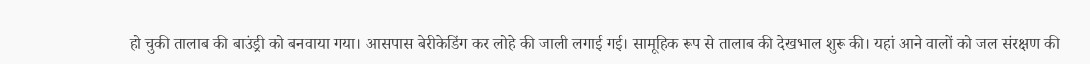हो चुकी तालाब की बाउंड्री को बनवाया गया। आसपास बेरीकेडिंग कर लोहे की जाली लगाई गई। सामूहिक रूप से तालाब की देखभाल शुरू की। यहां आने वालों को जल संरक्षण की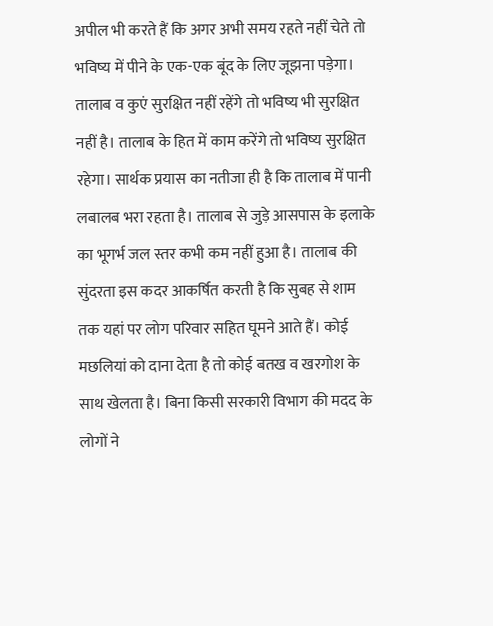अपील भी करते हैं कि अगर अभी समय रहते नहीं चेते तो भविष्य में पीने के एक-एक बूंद के लिए जूझना पड़ेगा। तालाब व कुएं सुरक्षित नहीं रहेंगे तो भविष्य भी सुरक्षित नहीं है। तालाब के हित में काम करेंगे तो भविष्य सुरक्षित रहेगा। सार्थक प्रयास का नतीजा ही है कि तालाब में पानी लबालब भरा रहता है। तालाब से जुड़े आसपास के इलाके का भूगर्भ जल स्तर कभी कम नहीं हुआ है। तालाब की सुंदरता इस कदर आकर्षित करती है कि सुबह से शाम तक यहां पर लोग परिवार सहित घूमने आते हैं। कोई मछलियां को दाना देता है तो कोई बतख व खरगोश के साथ खेलता है। बिना किसी सरकारी विभाग की मदद के लोगों ने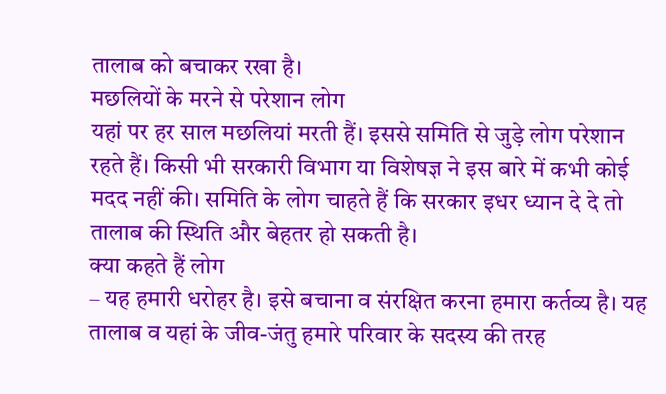तालाब को बचाकर रखा है।
मछलियों के मरने से परेशान लोग
यहां पर हर साल मछलियां मरती हैं। इससे समिति से जुड़े लोग परेशान रहते हैं। किसी भी सरकारी विभाग या विशेषज्ञ ने इस बारे में कभी कोई मदद नहीं की। समिति के लोग चाहते हैं कि सरकार इधर ध्यान दे दे तो तालाब की स्थिति और बेहतर हो सकती है।
क्या कहते हैं लोग
– यह हमारी धरोहर है। इसे बचाना व संरक्षित करना हमारा कर्तव्य है। यह तालाब व यहां के जीव-जंतु हमारे परिवार के सदस्य की तरह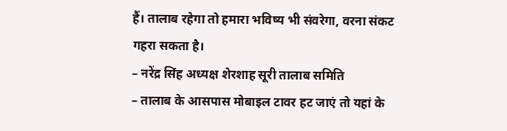हैं। तालाब रहेगा तो हमारा भविष्य भी संवरेगा, वरना संकट गहरा सकता है।
– नरेंद्र सिंह अध्यक्ष शेरशाह सूरी तालाब समिति
– तालाब के आसपास मोबाइल टावर हट जाएं तो यहां के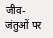जीव-जंतुओं पर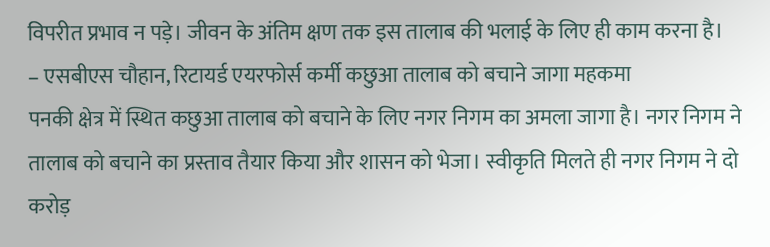विपरीत प्रभाव न पड़े। जीवन के अंतिम क्षण तक इस तालाब की भलाई के लिए ही काम करना है।
– एसबीएस चौहान, रिटायर्ड एयरफोर्स कर्मी कछुआ तालाब को बचाने जागा महकमा
पनकी क्षेत्र में स्थित कछुआ तालाब को बचाने के लिए नगर निगम का अमला जागा है। नगर निगम ने तालाब को बचाने का प्रस्ताव तैयार किया और शासन को भेजा। स्वीकृति मिलते ही नगर निगम ने दो करोड़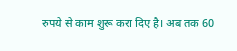रुपये से काम शुरू करा दिए है। अब तक 60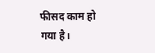फीसद काम हो गया है।